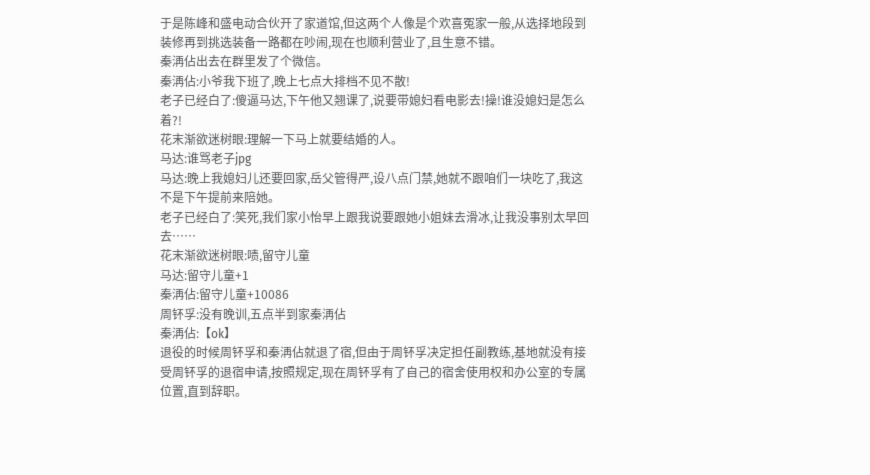于是陈峰和盛电动合伙开了家道馆,但这两个人像是个欢喜冤家一般,从选择地段到装修再到挑选装备一路都在吵闹,现在也顺利营业了,且生意不错。
秦洅佔出去在群里发了个微信。
秦洅佔:小爷我下班了,晚上七点大排档不见不散!
老子已经白了:傻逼马达,下午他又翘课了,说要带媳妇看电影去!操!谁没媳妇是怎么着?!
花末渐欲迷树眼:理解一下马上就要结婚的人。
马达:谁骂老子jpg
马达:晚上我媳妇儿还要回家,岳父管得严,设八点门禁,她就不跟咱们一块吃了,我这不是下午提前来陪她。
老子已经白了:笑死,我们家小怡早上跟我说要跟她小姐妹去滑冰,让我没事别太早回去……
花末渐欲迷树眼:啧,留守儿童
马达:留守儿童+1
秦洅佔:留守儿童+10086
周钚孚:没有晚训,五点半到家秦洅佔
秦洅佔:【ok】
退役的时候周钚孚和秦洅佔就退了宿,但由于周钚孚决定担任副教练,基地就没有接受周钚孚的退宿申请,按照规定,现在周钚孚有了自己的宿舍使用权和办公室的专属位置,直到辞职。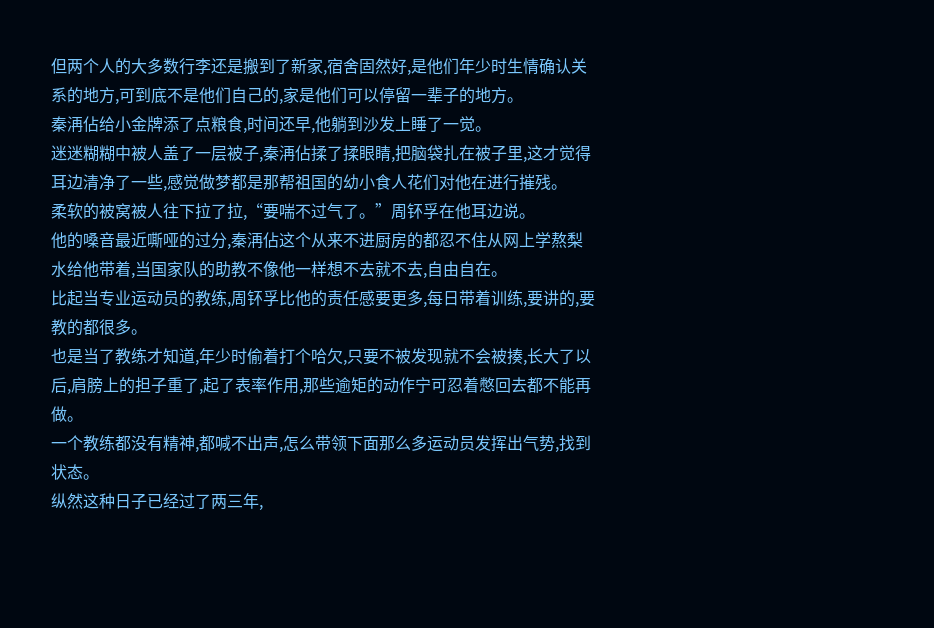但两个人的大多数行李还是搬到了新家,宿舍固然好,是他们年少时生情确认关系的地方,可到底不是他们自己的,家是他们可以停留一辈子的地方。
秦洅佔给小金牌添了点粮食,时间还早,他躺到沙发上睡了一觉。
迷迷糊糊中被人盖了一层被子,秦洅佔揉了揉眼睛,把脑袋扎在被子里,这才觉得耳边清净了一些,感觉做梦都是那帮祖国的幼小食人花们对他在进行摧残。
柔软的被窝被人往下拉了拉,“要喘不过气了。”周钚孚在他耳边说。
他的嗓音最近嘶哑的过分,秦洅佔这个从来不进厨房的都忍不住从网上学熬梨水给他带着,当国家队的助教不像他一样想不去就不去,自由自在。
比起当专业运动员的教练,周钚孚比他的责任感要更多,每日带着训练,要讲的,要教的都很多。
也是当了教练才知道,年少时偷着打个哈欠,只要不被发现就不会被揍,长大了以后,肩膀上的担子重了,起了表率作用,那些逾矩的动作宁可忍着憋回去都不能再做。
一个教练都没有精神,都喊不出声,怎么带领下面那么多运动员发挥出气势,找到状态。
纵然这种日子已经过了两三年,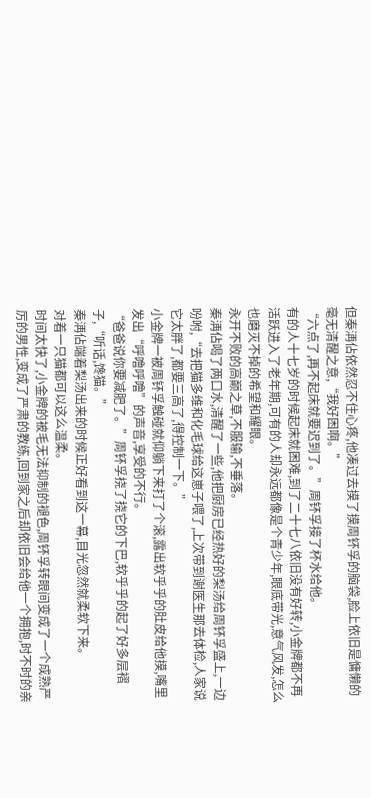但秦洅佔依然忍不住心疼,他凑过去摸了摸周钚孚的脑袋,脸上依旧是慵懒的毫无清醒之意,“我好困啊。”
“六点了,再不起床就要迟到了。”周钚孚接了杯水给他。
有的人十七岁的时候起床就困难,到了二十七八依旧没有好转,小金牌都不再活跃进入了老年期,可有的人却永远都像是个青少年,眼底带光,意气风发,怎么也磨灭不掉的希望和耀眼。
永开不败的高巅之草,不服输,不垂落。
秦洅佔喝了两口水,清醒了一些,他把厨房已经热好的梨汤给周钚孚盛上,一边吩咐,“去把猫多维和化毛球给这崽子喂了,上次带到谢医生那去体检,人家说它太胖了,都要三高了,得控制一下。”
小金牌一被周钚孚触碰就仰躺下来打了个滚,露出软乎乎的肚皮给他摸,嘴里发出“呼噜呼噜”的声音,享受的不行。
“爸爸说你要减肥了。”周钚孚挠了挠它的下巴,软乎乎的起了好多层褶子,“听话,馋猫。”
秦洅佔端着梨汤出来的时候正好看到这一幕,目光忽然就柔软下来。
对着一只猫都可以这么温柔。
时间太快了,小金牌的被毛无法抑制的褪色,周钚孚转眼间变成了一个成熟严厉的男性,变成了严肃的教练,回到家之后却依旧会给他一个拥抱,时不时的亲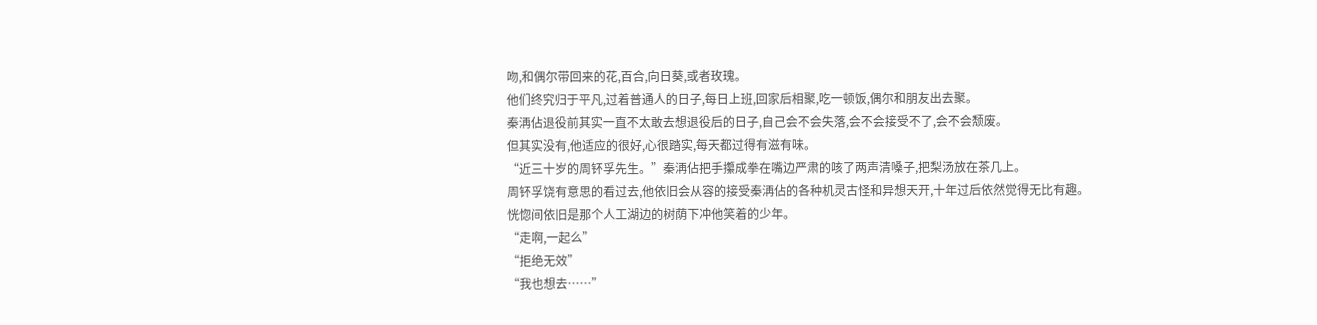吻,和偶尔带回来的花,百合,向日葵,或者玫瑰。
他们终究归于平凡,过着普通人的日子,每日上班,回家后相聚,吃一顿饭,偶尔和朋友出去聚。
秦洅佔退役前其实一直不太敢去想退役后的日子,自己会不会失落,会不会接受不了,会不会颓废。
但其实没有,他适应的很好,心很踏实,每天都过得有滋有味。
“近三十岁的周钚孚先生。”秦洅佔把手攥成拳在嘴边严肃的咳了两声清嗓子,把梨汤放在茶几上。
周钚孚饶有意思的看过去,他依旧会从容的接受秦洅佔的各种机灵古怪和异想天开,十年过后依然觉得无比有趣。
恍惚间依旧是那个人工湖边的树荫下冲他笑着的少年。
“走啊,一起么”
“拒绝无效”
“我也想去……”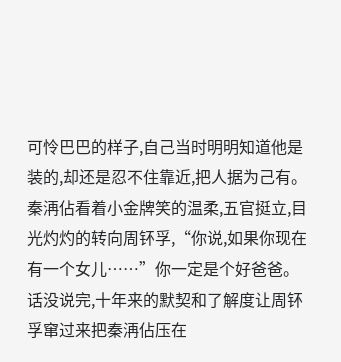可怜巴巴的样子,自己当时明明知道他是装的,却还是忍不住靠近,把人据为己有。
秦洅佔看着小金牌笑的温柔,五官挺立,目光灼灼的转向周钚孚,“你说,如果你现在有一个女儿……”你一定是个好爸爸。
话没说完,十年来的默契和了解度让周钚孚窜过来把秦洅佔压在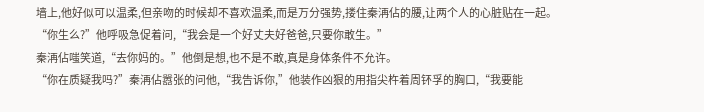墙上,他好似可以温柔,但亲吻的时候却不喜欢温柔,而是万分强势,搂住秦洅佔的腰,让两个人的心脏贴在一起。
“你生么?”他呼吸急促着问,“我会是一个好丈夫好爸爸,只要你敢生。”
秦洅佔嗤笑道,“去你妈的。”他倒是想,也不是不敢,真是身体条件不允许。
“你在质疑我吗?”秦洅佔嚣张的问他,“我告诉你,”他装作凶狠的用指尖杵着周钚孚的胸口,“我要能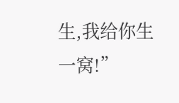生,我给你生一窝!”